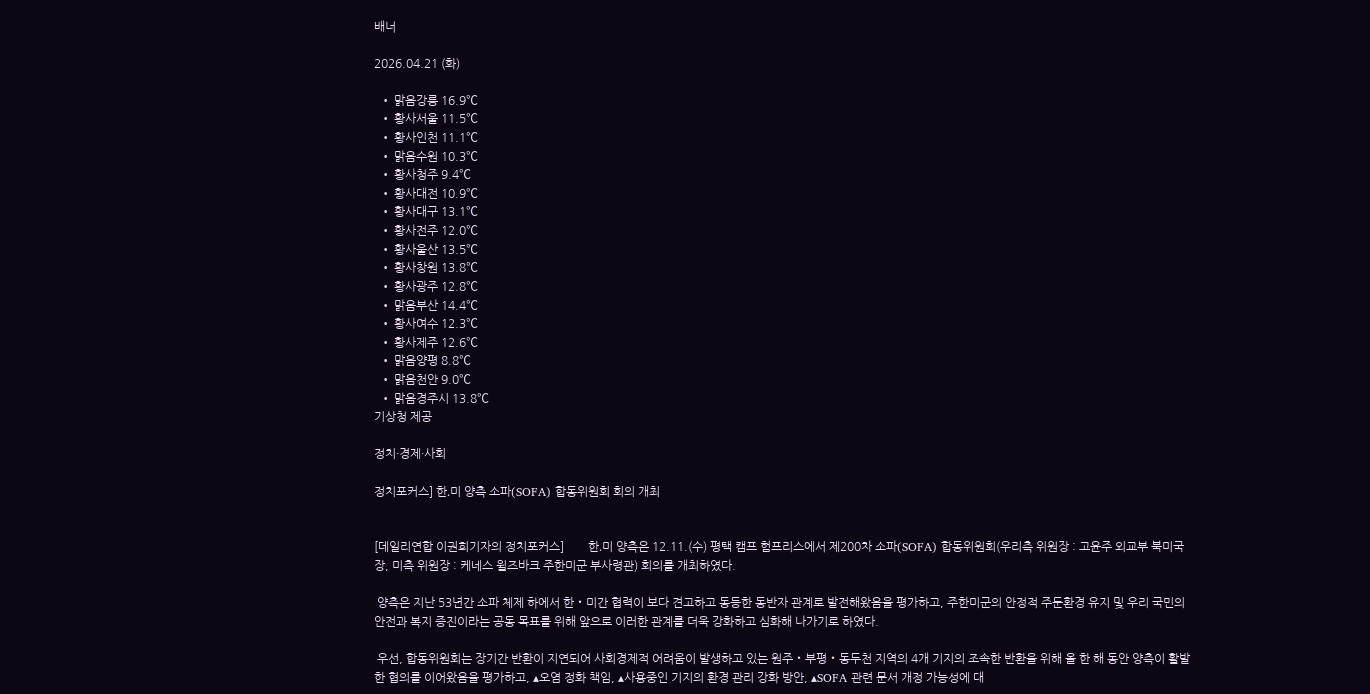배너

2026.04.21 (화)

  • 맑음강릉 16.9℃
  • 황사서울 11.5℃
  • 황사인천 11.1℃
  • 맑음수원 10.3℃
  • 황사청주 9.4℃
  • 황사대전 10.9℃
  • 황사대구 13.1℃
  • 황사전주 12.0℃
  • 황사울산 13.5℃
  • 황사창원 13.8℃
  • 황사광주 12.8℃
  • 맑음부산 14.4℃
  • 황사여수 12.3℃
  • 황사제주 12.6℃
  • 맑음양평 8.8℃
  • 맑음천안 9.0℃
  • 맑음경주시 13.8℃
기상청 제공

정치·경제·사회

정치포커스] 한․미 양측 소파(SOFA) 합동위원회 회의 개최


[데일리연합 이권희기자의 정치포커스]        한․미 양측은 12.11.(수) 평택 캠프 험프리스에서 제200차 소파(SOFA) 합동위원회(우리측 위원장 : 고윤주 외교부 북미국장, 미측 위원장 : 케네스 윌즈바크 주한미군 부사령관) 회의를 개최하였다.

 양측은 지난 53년간 소파 체제 하에서 한‧미간 협력이 보다 견고하고 동등한 동반자 관계로 발전해왔음을 평가하고, 주한미군의 안정적 주둔환경 유지 및 우리 국민의 안전과 복지 증진이라는 공동 목표를 위해 앞으로 이러한 관계를 더욱 강화하고 심화해 나가기로 하였다.

 우선, 합동위원회는 장기간 반환이 지연되어 사회경제적 어려움이 발생하고 있는 원주‧부평‧동두천 지역의 4개 기지의 조속한 반환을 위해 올 한 해 동안 양측이 활발한 협의를 이어왔음을 평가하고, ▴오염 정화 책임, ▴사용중인 기지의 환경 관리 강화 방안, ▴SOFA 관련 문서 개정 가능성에 대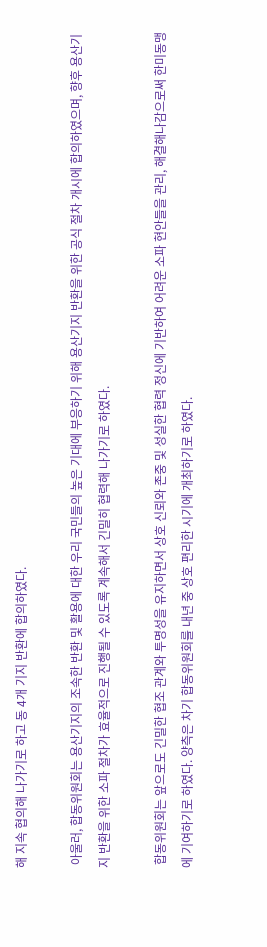해 지속 협의해 나가기로 하고 동 4개 기지 반환에 합의하였다.

 아울러, 합동위원회는 용산기지의 조속한 반환 및 활용에 대한 우리 국민들의 높은 기대에 부응하기 위해 용산기지 반환을 위한 공식 절차 개시에 합의하였으며, 향후 용산기지 반환을 위한 소파 절차가 효율적으로 진행될 수 있도록 계속해서 긴밀히 협력해 나가기로 하였다.

 합동위원회는 앞으로도 긴밀한 협조 관계와 투명성을 유지하면서 상호 신뢰와 존중 및 성실한 협력 정신에 기반하여 어려운 소파 현안들을 관리, 해결해나감으로써 한미동맹에 기여하기로 하였다. 양측은 차기 합동위원회를 내년 중 상호 편리한 시기에 개최하기로 하였다.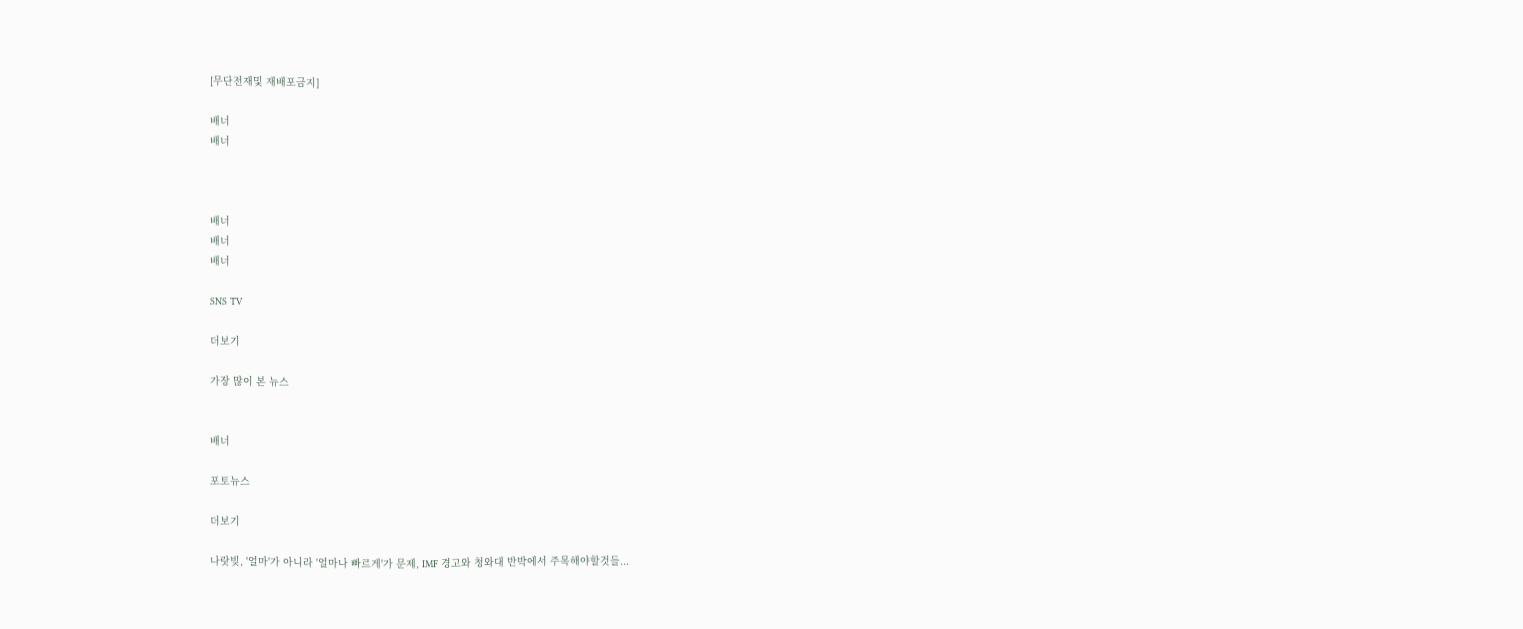[무단전재및 재배포금지]

배너
배너



배너
배너
배너

SNS TV

더보기

가장 많이 본 뉴스


배너

포토뉴스

더보기

나랏빚, '얼마'가 아니라 '얼마나 빠르게'가 문제, IMF 경고와 청와대 반박에서 주목해야할것들...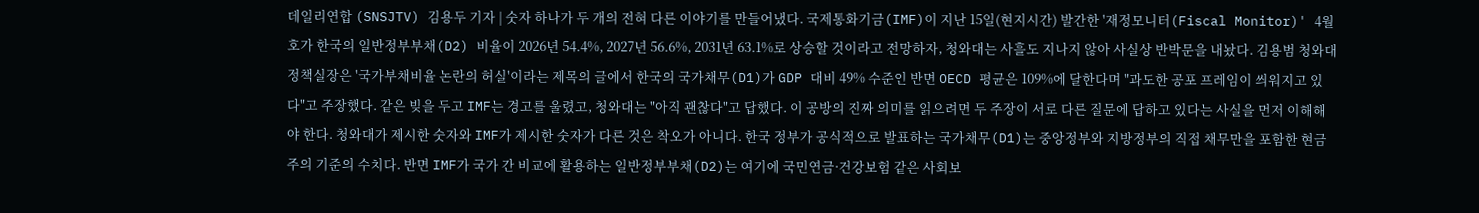데일리연합 (SNSJTV) 김용두 기자 | 숫자 하나가 두 개의 전혀 다른 이야기를 만들어냈다. 국제통화기금(IMF)이 지난 15일(현지시간) 발간한 '재정모니터(Fiscal Monitor)' 4월호가 한국의 일반정부부채(D2) 비율이 2026년 54.4%, 2027년 56.6%, 2031년 63.1%로 상승할 것이라고 전망하자, 청와대는 사흘도 지나지 않아 사실상 반박문을 내놨다. 김용범 청와대 정책실장은 '국가부채비율 논란의 허실'이라는 제목의 글에서 한국의 국가채무(D1)가 GDP 대비 49% 수준인 반면 OECD 평균은 109%에 달한다며 "과도한 공포 프레임이 씌워지고 있다"고 주장했다. 같은 빚을 두고 IMF는 경고를 울렸고, 청와대는 "아직 괜찮다"고 답했다. 이 공방의 진짜 의미를 읽으려면 두 주장이 서로 다른 질문에 답하고 있다는 사실을 먼저 이해해야 한다. 청와대가 제시한 숫자와 IMF가 제시한 숫자가 다른 것은 착오가 아니다. 한국 정부가 공식적으로 발표하는 국가채무(D1)는 중앙정부와 지방정부의 직접 채무만을 포함한 현금주의 기준의 수치다. 반면 IMF가 국가 간 비교에 활용하는 일반정부부채(D2)는 여기에 국민연금·건강보험 같은 사회보